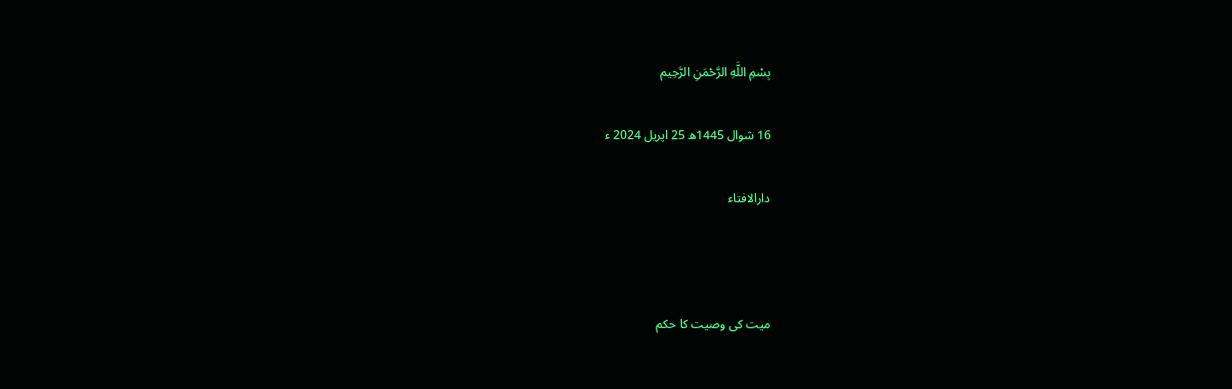بِسْمِ اللَّهِ الرَّحْمَنِ الرَّحِيم

16 شوال 1445ھ 25 اپریل 2024 ء

دارالافتاء



میت کی وصیت کا حکم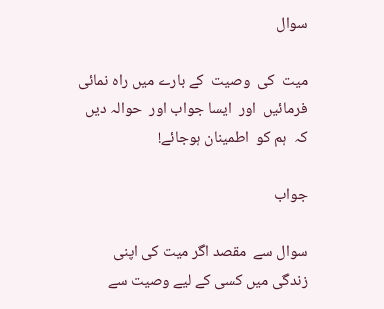سوال

میت  کی  وصیت  کے بارے میں راہ نمائی فرمائیں  اور  ایسا جواب اور  حوالہ دیں کہ  ہم کو  اطمینان ہوجائے!

جواب

سوال سے  مقصد اگر میت کی اپنی زندگی میں کسی کے لیے وصیت سے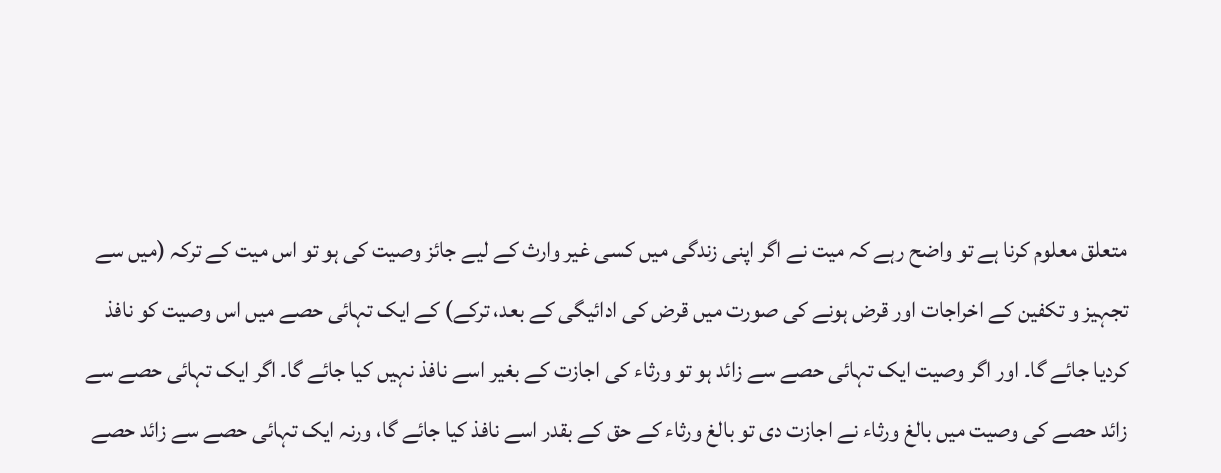متعلق معلوم کرنا ہے تو واضح رہے کہ میت نے اگر اپنی زندگی میں کسی غیر وارث کے لیے جائز وصیت کی ہو تو اس میت کے ترکہ (میں سے تجہیز و تکفین کے اخراجات اور قرض ہونے کی صورت میں قرض کی ادائیگی کے بعد، ترکے) کے ایک تہائی حصے میں اس وصیت کو نافذ کردیا جائے گا۔ اور اگر وصیت ایک تہائی حصے سے زائد ہو تو ورثاء کی اجازت کے بغیر اسے نافذ نہیں کیا جائے گا۔ اگر ایک تہائی حصے سے زائد حصے کی وصیت میں بالغ ورثاء نے اجازت دی تو بالغ ورثاء کے حق کے بقدر اسے نافذ کیا جائے گا، ورنہ ایک تہائی حصے سے زائد حصے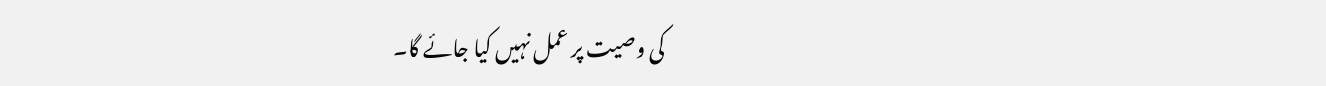کی وصیت پر عمل نہیں کیا جائے گا۔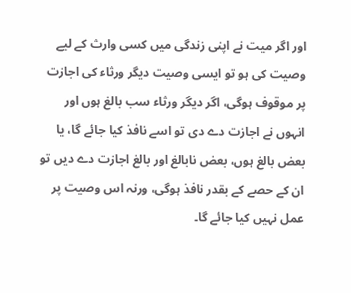اور اگر میت نے اپنی زندگی میں کسی وارث کے لیے وصیت کی ہو تو ایسی وصیت دیگر ورثاء کی اجازت پر موقوف ہوگی، اگر دیگر ورثاء سب بالغ ہوں اور انہوں نے اجازت دے دی تو اسے نافذ کیا جائے گا، یا بعض بالغ ہوں، بعض نابالغ اور بالغ اجازت دے دیں تو ان کے حصے کے بقدر نافذ ہوگی، ورنہ اس وصیت پر عمل نہیں کیا جائے گا۔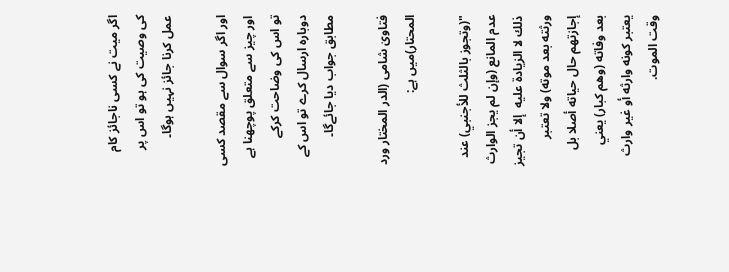اگر میت نے کسی ناجائز کام کی وصیت کی ہو تو اس پر عمل کرنا جائز نہیں ہوگا۔

اور اگر سوال سے مقصد کسی اور چیز سے متعلق پوچھنا ہے تو اس کی وضاحت کرکے دوبارہ ارسال کرے تو اس کے مطابق جواب دیا جائےگا۔

فتاویٰ شامی (الدر المختار ورد المحتار)میں ہے:

"(وتجوز بالثلث للأجنبي) عند عدم المانع (وإن لم يجز الوارث ذلك لا الزيادة عليه  إلا أن تجيز ورثته بعد موته) ولا تعتبر إجازتهم حال حياته أصلا بل بعد وفاته (وهم كبار) يعني يعتبر كونه وارثه أو غير وارث وقت الموت.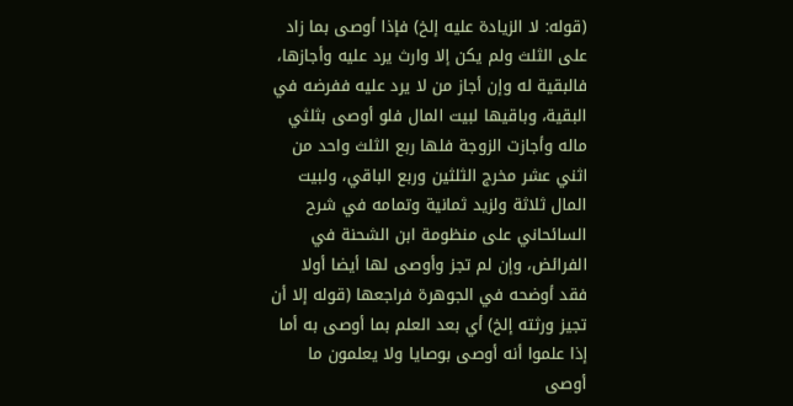(قوله: لا الزيادة عليه إلخ) فإذا أوصى بما زاد على الثلث ولم يكن إلا وارث يرد عليه وأجازها، فالبقية له وإن أجاز من لا يرد عليه ففرضه في البقية، وباقيها لبيت المال فلو أوصى بثلثي ماله وأجازت الزوجة فلها ربع الثلث واحد من اثني عشر مخرج الثلثين وربع الباقي، ولبيت المال ثلاثة ولزيد ثمانية وتمامه في شرح السائحاني على منظومة ابن الشحنة في الفرائض، وإن لم تجز وأوصى لها أيضا أولا فقد أوضحه في الجوهرة فراجعها (قوله إلا أن تجيز ورثته إلخ) أي بعد العلم بما أوصى به أما إذا علموا أنه أوصى بوصايا ولا يعلمون ما أوصى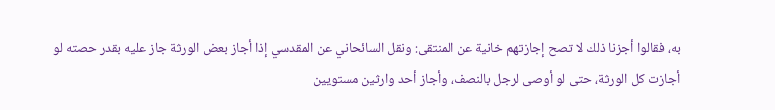به، فقالوا أجزنا ذلك لا تصح إجازتهم خانية عن المنتقى: ونقل السائحاني عن المقدسي إذا أجاز بعض الورثة جاز عليه بقدر حصته لو أجازت كل الورثة، حتى لو أوصى لرجل بالنصف، وأجاز أحد وارثين مستويين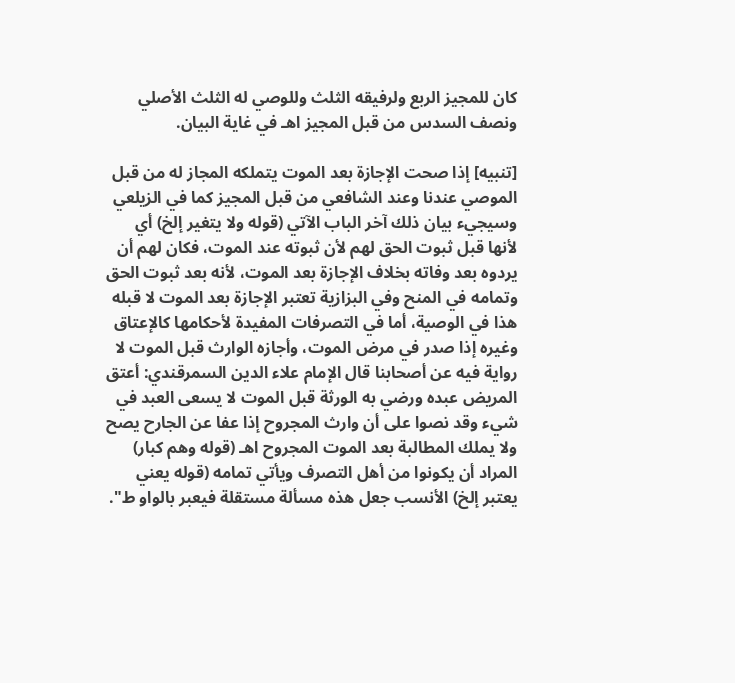كان للمجيز الربع ولرفيقه الثلث وللوصي له الثلث الأصلي ونصف السدس من قبل المجيز اهـ في غاية البيان.

[تنبيه] إذا صحت الإجازة بعد الموت يتملكه المجاز له من قبل الموصي عندنا وعند الشافعي من قبل المجيز كما في الزيلعي وسيجيء بيان ذلك آخر الباب الآتي (قوله ولا يتغير إلخ) أي لأنها قبل ثبوت الحق لهم لأن ثبوته عند الموت، فكان لهم أن يردوه بعد وفاته بخلاف الإجازة بعد الموت، لأنه بعد ثبوت الحق وتمامه في المنح وفي البزازية تعتبر الإجازة بعد الموت لا قبله هذا في الوصية، أما في التصرفات المفيدة لأحكامها كالإعتاق وغيره إذا صدر في مرض الموت، وأجازه الوارث قبل الموت لا رواية فيه عن أصحابنا قال الإمام علاء الدين السمرقندي: أعتق المريض عبده ورضي به الورثة قبل الموت لا يسعى العبد في شيء وقد نصوا على أن وارث المجروح إذا عفا عن الجارح يصح ولا يملك المطالبة بعد الموت المجروح اهـ (قوله وهم كبار) المراد أن يكونوا من أهل التصرف ويأتي تمامه (قوله يعني يعتبر إلخ) الأنسب جعل هذه مسألة مستقلة فيعبر بالواو ط".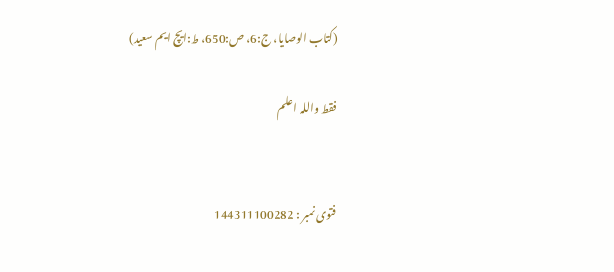(کتاب الوصایا، ج:6، ص:650، ط:ایچ ایم سعید)

فقط واللہ اعلم


فتوی نمبر : 144311100282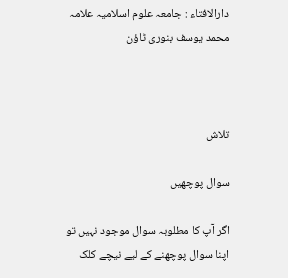دارالافتاء : جامعہ علوم اسلامیہ علامہ محمد یوسف بنوری ٹاؤن



تلاش

سوال پوچھیں

اگر آپ کا مطلوبہ سوال موجود نہیں تو اپنا سوال پوچھنے کے لیے نیچے کلک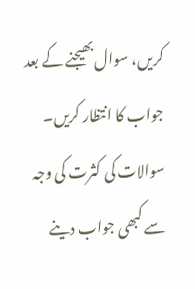کریں، سوال بھیجنے کے بعد جواب کا انتظار کریں۔ سوالات کی کثرت کی وجہ سے کبھی جواب دینے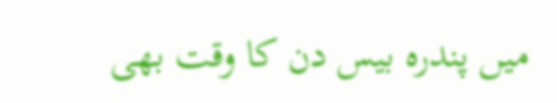میں پندرہ بیس دن کا وقت بھی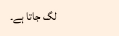لگ جاتا ہے۔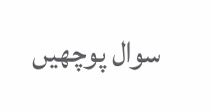سوال پوچھیں